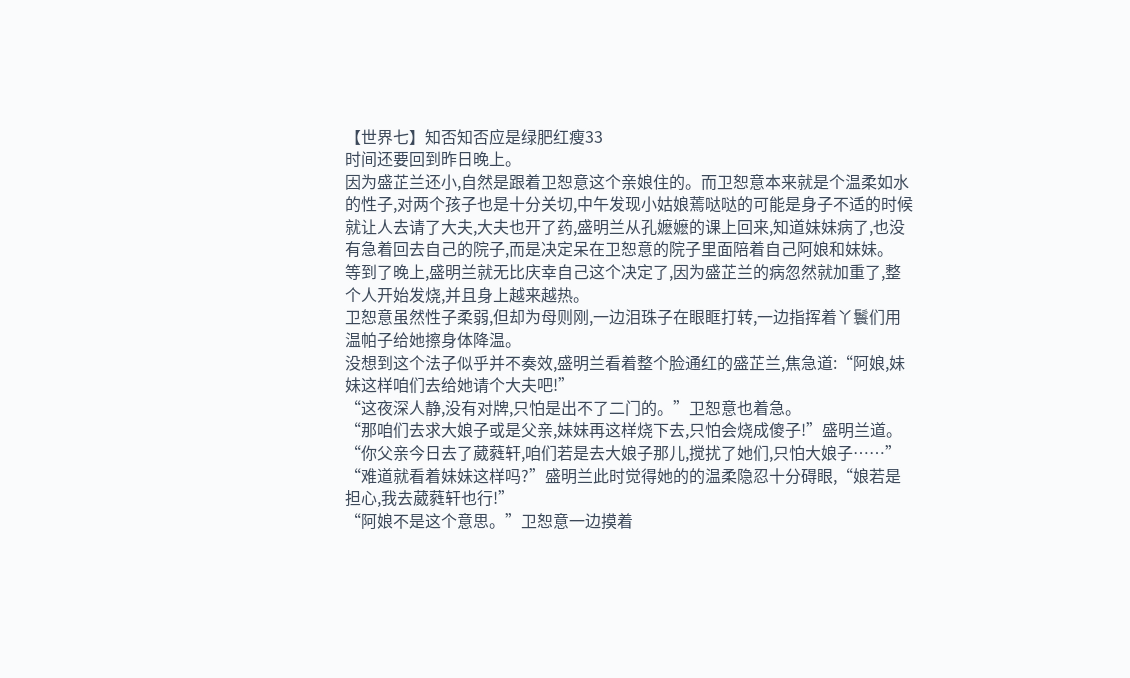【世界七】知否知否应是绿肥红瘦33
时间还要回到昨日晚上。
因为盛芷兰还小,自然是跟着卫恕意这个亲娘住的。而卫恕意本来就是个温柔如水的性子,对两个孩子也是十分关切,中午发现小姑娘蔫哒哒的可能是身子不适的时候就让人去请了大夫,大夫也开了药,盛明兰从孔嬷嬷的课上回来,知道妹妹病了,也没有急着回去自己的院子,而是决定呆在卫恕意的院子里面陪着自己阿娘和妹妹。
等到了晚上,盛明兰就无比庆幸自己这个决定了,因为盛芷兰的病忽然就加重了,整个人开始发烧,并且身上越来越热。
卫恕意虽然性子柔弱,但却为母则刚,一边泪珠子在眼眶打转,一边指挥着丫鬟们用温帕子给她擦身体降温。
没想到这个法子似乎并不奏效,盛明兰看着整个脸通红的盛芷兰,焦急道:“阿娘,妹妹这样咱们去给她请个大夫吧!”
“这夜深人静,没有对牌,只怕是出不了二门的。”卫恕意也着急。
“那咱们去求大娘子或是父亲,妹妹再这样烧下去,只怕会烧成傻子!”盛明兰道。
“你父亲今日去了葳蕤轩,咱们若是去大娘子那儿,搅扰了她们,只怕大娘子……”
“难道就看着妹妹这样吗?”盛明兰此时觉得她的的温柔隐忍十分碍眼,“娘若是担心,我去葳蕤轩也行!”
“阿娘不是这个意思。”卫恕意一边摸着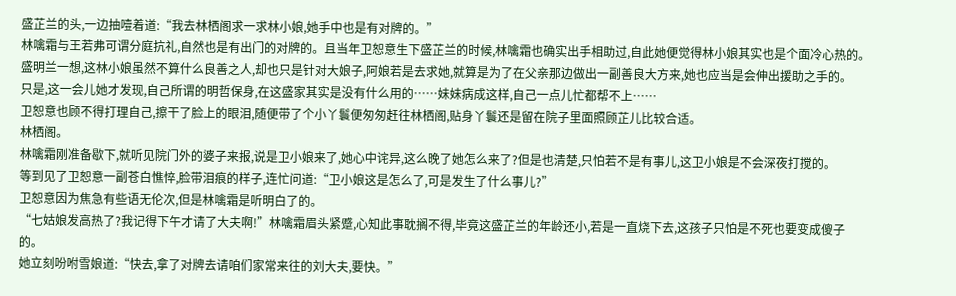盛芷兰的头,一边抽噎着道:“我去林栖阁求一求林小娘,她手中也是有对牌的。”
林噙霜与王若弗可谓分庭抗礼,自然也是有出门的对牌的。且当年卫恕意生下盛芷兰的时候,林噙霜也确实出手相助过,自此她便觉得林小娘其实也是个面冷心热的。
盛明兰一想,这林小娘虽然不算什么良善之人,却也只是针对大娘子,阿娘若是去求她,就算是为了在父亲那边做出一副善良大方来,她也应当是会伸出援助之手的。
只是,这一会儿她才发现,自己所谓的明哲保身,在这盛家其实是没有什么用的……妹妹病成这样,自己一点儿忙都帮不上……
卫恕意也顾不得打理自己,擦干了脸上的眼泪,随便带了个小丫鬟便匆匆赶往林栖阁,贴身丫鬟还是留在院子里面照顾芷儿比较合适。
林栖阁。
林噙霜刚准备歇下,就听见院门外的婆子来报,说是卫小娘来了,她心中诧异,这么晚了她怎么来了?但是也清楚,只怕若不是有事儿,这卫小娘是不会深夜打搅的。
等到见了卫恕意一副苍白憔悴,脸带泪痕的样子,连忙问道:“卫小娘这是怎么了,可是发生了什么事儿?”
卫恕意因为焦急有些语无伦次,但是林噙霜是听明白了的。
“七姑娘发高热了?我记得下午才请了大夫啊!”林噙霜眉头紧蹙,心知此事耽搁不得,毕竟这盛芷兰的年龄还小,若是一直烧下去,这孩子只怕是不死也要变成傻子的。
她立刻吩咐雪娘道:“快去,拿了对牌去请咱们家常来往的刘大夫,要快。”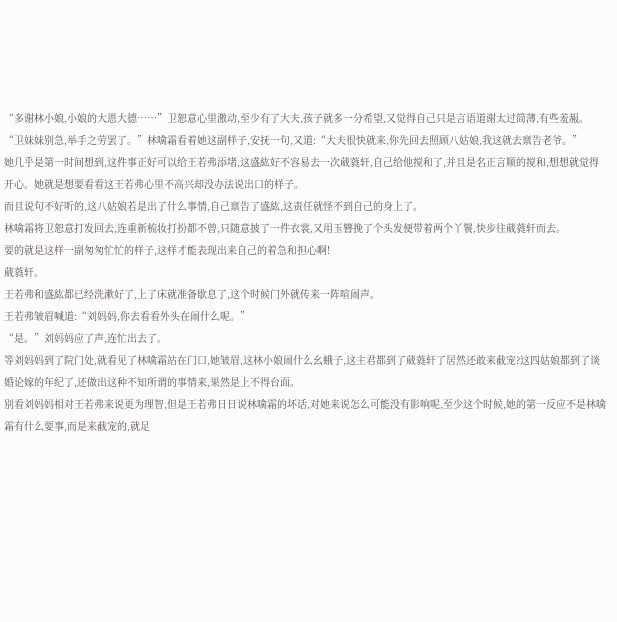“多谢林小娘,小娘的大恩大德……”卫恕意心里激动,至少有了大夫,孩子就多一分希望,又觉得自己只是言语道谢太过简薄,有些羞赧。
“卫妹妹别急,举手之劳罢了。”林噙霜看着她这副样子,安抚一句,又道:“大夫很快就来,你先回去照顾八姑娘,我这就去禀告老爷。”
她几乎是第一时间想到,这件事正好可以给王若弗添堵,这盛紘好不容易去一次葳蕤轩,自己给他搅和了,并且是名正言顺的搅和,想想就觉得开心。她就是想要看看这王若弗心里不高兴却没办法说出口的样子。
而且说句不好听的,这八姑娘若是出了什么事情,自己禀告了盛紘,这责任就怪不到自己的身上了。
林噙霜将卫恕意打发回去,连重新梳妆打扮都不曾,只随意披了一件衣裳,又用玉簪挽了个头发便带着两个丫鬟,快步往葳蕤轩而去。
要的就是这样一副匆匆忙忙的样子,这样才能表现出来自己的着急和担心啊!
葳蕤轩。
王若弗和盛紘都已经洗漱好了,上了床就准备歇息了,这个时候门外就传来一阵喧闹声。
王若弗皱眉喊道:“刘妈妈,你去看看外头在闹什么呢。”
“是。”刘妈妈应了声,连忙出去了。
等刘妈妈到了院门处,就看见了林噙霜站在门口,她皱眉,这林小娘闹什么幺蛾子,这主君都到了葳蕤轩了居然还敢来截宠?这四姑娘都到了谈婚论嫁的年纪了,还做出这种不知所谓的事情来,果然是上不得台面。
别看刘妈妈相对王若弗来说更为理智,但是王若弗日日说林噙霜的坏话,对她来说怎么可能没有影响呢,至少这个时候,她的第一反应不是林噙霜有什么要事,而是来截宠的,就足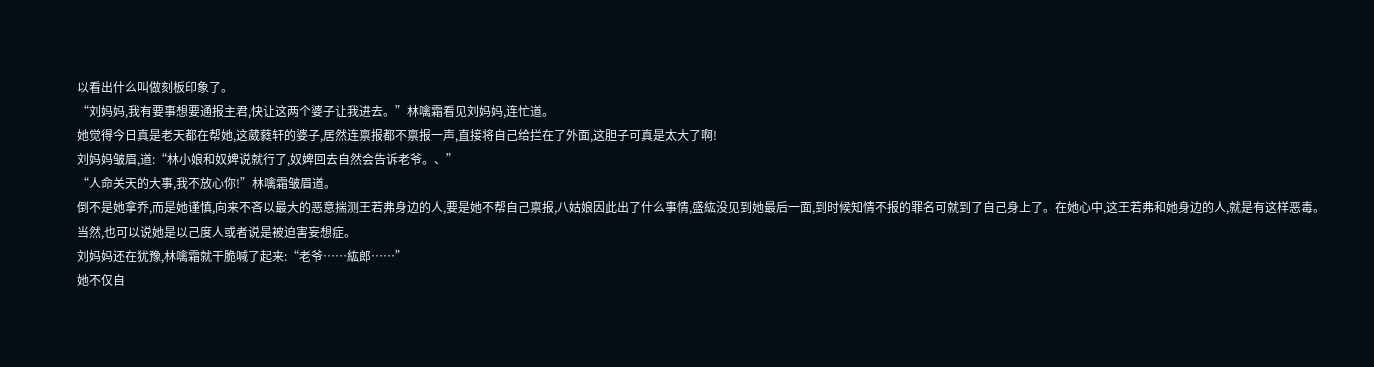以看出什么叫做刻板印象了。
“刘妈妈,我有要事想要通报主君,快让这两个婆子让我进去。”林噙霜看见刘妈妈,连忙道。
她觉得今日真是老天都在帮她,这葳蕤轩的婆子,居然连禀报都不禀报一声,直接将自己给拦在了外面,这胆子可真是太大了啊!
刘妈妈皱眉,道:“林小娘和奴婢说就行了,奴婢回去自然会告诉老爷。、”
“人命关天的大事,我不放心你!”林噙霜皱眉道。
倒不是她拿乔,而是她谨慎,向来不吝以最大的恶意揣测王若弗身边的人,要是她不帮自己禀报,八姑娘因此出了什么事情,盛紘没见到她最后一面,到时候知情不报的罪名可就到了自己身上了。在她心中,这王若弗和她身边的人,就是有这样恶毒。
当然,也可以说她是以己度人或者说是被迫害妄想症。
刘妈妈还在犹豫,林噙霜就干脆喊了起来:“老爷……紘郎……”
她不仅自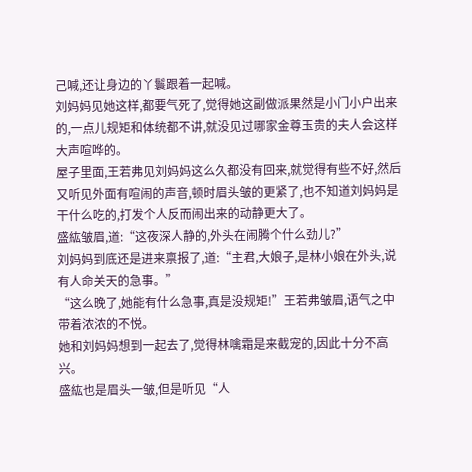己喊,还让身边的丫鬟跟着一起喊。
刘妈妈见她这样,都要气死了,觉得她这副做派果然是小门小户出来的,一点儿规矩和体统都不讲,就没见过哪家金尊玉贵的夫人会这样大声喧哗的。
屋子里面,王若弗见刘妈妈这么久都没有回来,就觉得有些不好,然后又听见外面有喧闹的声音,顿时眉头皱的更紧了,也不知道刘妈妈是干什么吃的,打发个人反而闹出来的动静更大了。
盛紘皱眉,道:“这夜深人静的,外头在闹腾个什么劲儿?”
刘妈妈到底还是进来禀报了,道:“主君,大娘子,是林小娘在外头,说有人命关天的急事。”
“这么晚了,她能有什么急事,真是没规矩!”王若弗皱眉,语气之中带着浓浓的不悦。
她和刘妈妈想到一起去了,觉得林噙霜是来截宠的,因此十分不高兴。
盛紘也是眉头一皱,但是听见“人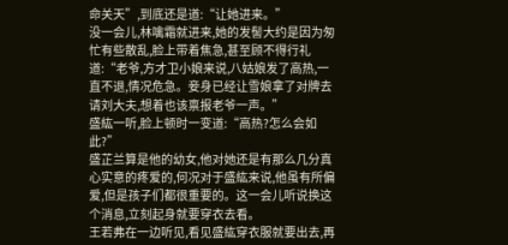命关天”,到底还是道:“让她进来。”
没一会儿,林噙霜就进来,她的发髻大约是因为匆忙有些散乱,脸上带着焦急,甚至顾不得行礼道:“老爷,方才卫小娘来说,八姑娘发了高热,一直不退,情况危急。妾身已经让雪娘拿了对牌去请刘大夫,想着也该禀报老爷一声。”
盛紘一听,脸上顿时一变道:“高热?怎么会如此?”
盛芷兰算是他的幼女,他对她还是有那么几分真心实意的疼爱的,何况对于盛紘来说,他虽有所偏爱,但是孩子们都很重要的。这一会儿听说换这个消息,立刻起身就要穿衣去看。
王若弗在一边听见,看见盛紘穿衣服就要出去,再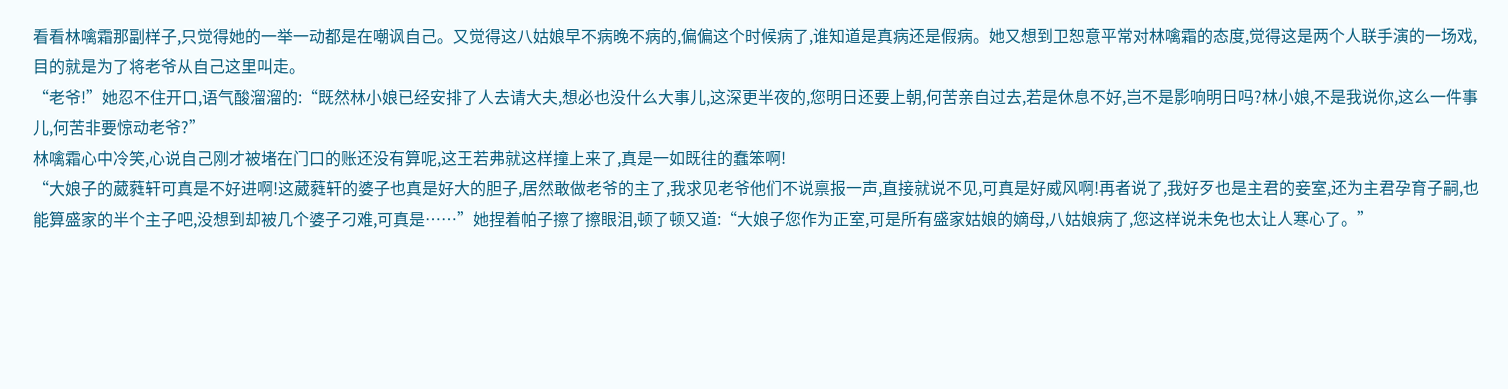看看林噙霜那副样子,只觉得她的一举一动都是在嘲讽自己。又觉得这八姑娘早不病晚不病的,偏偏这个时候病了,谁知道是真病还是假病。她又想到卫恕意平常对林噙霜的态度,觉得这是两个人联手演的一场戏,目的就是为了将老爷从自己这里叫走。
“老爷!”她忍不住开口,语气酸溜溜的:“既然林小娘已经安排了人去请大夫,想必也没什么大事儿,这深更半夜的,您明日还要上朝,何苦亲自过去,若是休息不好,岂不是影响明日吗?林小娘,不是我说你,这么一件事儿,何苦非要惊动老爷?”
林噙霜心中冷笑,心说自己刚才被堵在门口的账还没有算呢,这王若弗就这样撞上来了,真是一如既往的蠢笨啊!
“大娘子的葳蕤轩可真是不好进啊!这葳蕤轩的婆子也真是好大的胆子,居然敢做老爷的主了,我求见老爷他们不说禀报一声,直接就说不见,可真是好威风啊!再者说了,我好歹也是主君的妾室,还为主君孕育子嗣,也能算盛家的半个主子吧,没想到却被几个婆子刁难,可真是……”她捏着帕子擦了擦眼泪,顿了顿又道:“大娘子您作为正室,可是所有盛家姑娘的嫡母,八姑娘病了,您这样说未免也太让人寒心了。”